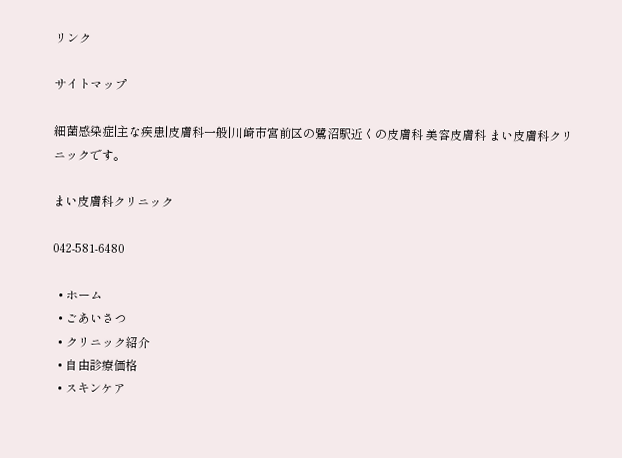リンク

サイトマップ

細菌感染症|主な疾患|皮膚科一般|川崎市宮前区の鷺沼駅近くの皮膚科 美容皮膚科 まい皮膚科クリニックです。

まい皮膚科クリニック

042-581-6480

  • ホーム
  • ごあいさつ
  • クリニック紹介
  • 自由診療価格
  • スキンケア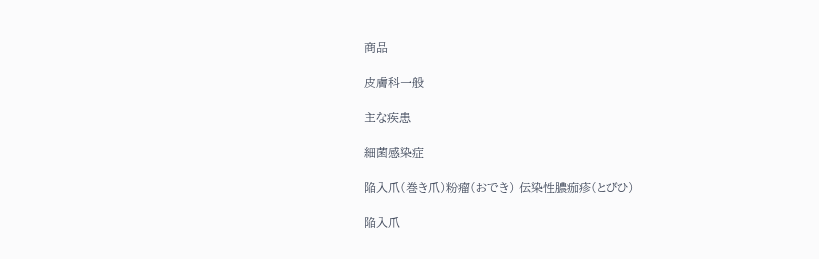商品

皮膚科一般

主な疾患

細菌感染症

陥入爪(巻き爪)粉瘤(おでき) 伝染性膿痂疹(とびひ)

陥入爪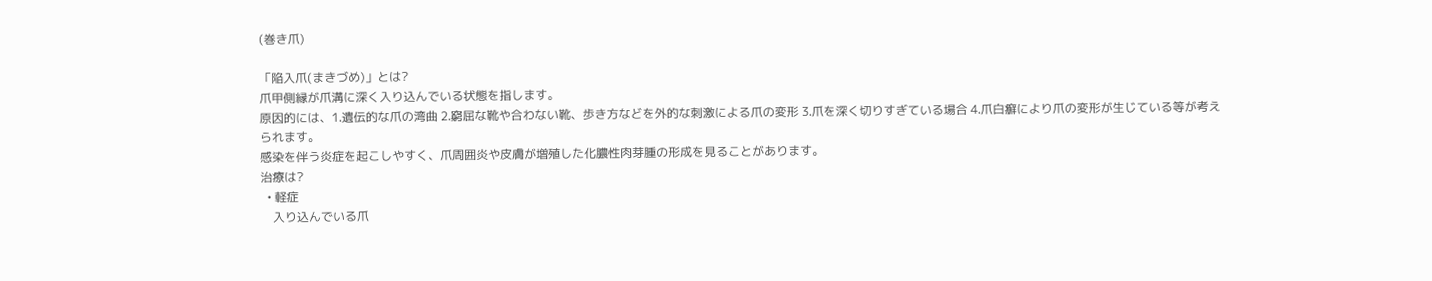(巻き爪)

「陥入爪(まきづめ)」とは?
爪甲側縁が爪溝に深く入り込んでいる状態を指します。
原因的には、1.遺伝的な爪の湾曲 2.窮屈な靴や合わない靴、歩き方などを外的な刺激による爪の変形 3.爪を深く切りすぎている場合 4.爪白癬により爪の変形が生じている等が考えられます。
感染を伴う炎症を起こしやすく、爪周囲炎や皮膚が増殖した化膿性肉芽腫の形成を見ることがあります。
治療は?
  • 軽症
    入り込んでいる爪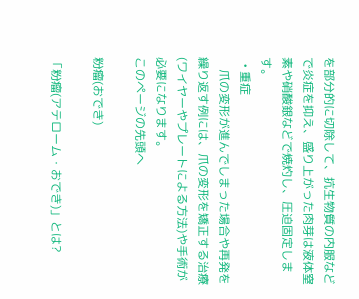を部分的に切除して、抗生物質の内服などで炎症を抑え、盛り上がった肉芽は液体窒素や硝酸銀などで焼灼し、圧迫固定します。
  • 重症
    爪の変形が進んでしまった場合や再発を繰り返す例には、爪の変形を矯正する治療(ワイヤーやプレートによる方法)や手術が必要になります。
このページの先頭へ

粉瘤(おでき)

「粉瘤(アテローム・おでき)」とは?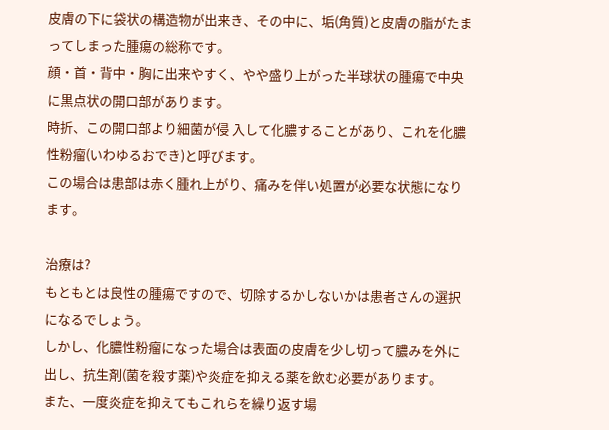皮膚の下に袋状の構造物が出来き、その中に、垢(角質)と皮膚の脂がたまってしまった腫瘍の総称です。
顔・首・背中・胸に出来やすく、やや盛り上がった半球状の腫瘍で中央に黒点状の開口部があります。
時折、この開口部より細菌が侵 入して化膿することがあり、これを化膿性粉瘤(いわゆるおでき)と呼びます。
この場合は患部は赤く腫れ上がり、痛みを伴い処置が必要な状態になります。

治療は?
もともとは良性の腫瘍ですので、切除するかしないかは患者さんの選択になるでしょう。
しかし、化膿性粉瘤になった場合は表面の皮膚を少し切って膿みを外に出し、抗生剤(菌を殺す薬)や炎症を抑える薬を飲む必要があります。
また、一度炎症を抑えてもこれらを繰り返す場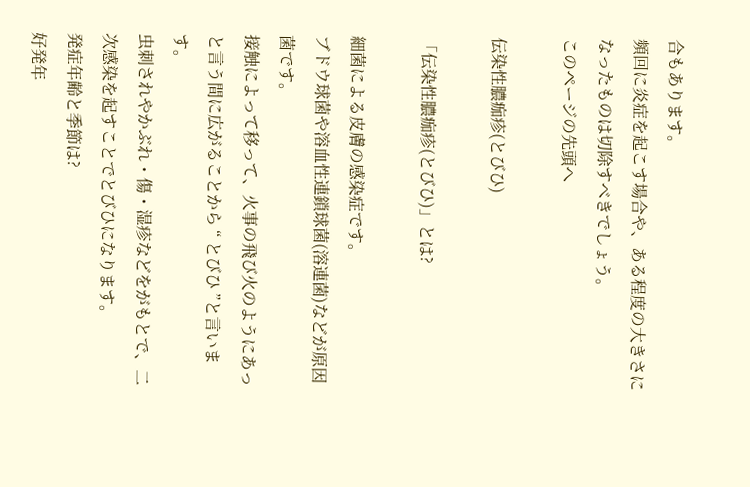合もあります。
頻回に炎症を起こす場合や、ある程度の大きさになったものは切除すべきでしょう。
このページの先頭へ

伝染性膿痂疹(とびひ)

「伝染性膿痂疹(とびひ)」とは?

細菌による皮膚の感染症です。
ブドウ球菌や溶血性連鎖球菌(溶連菌)などが原因菌です。
接触によって移って、火事の飛び火のようにあっと言う間に広がることから “ とびひ ”と言います。
虫刺されやかぶれ・傷・湿疹などをがもとで、二次感染を起すことでとびひになります。
発症年齢と季節は?
好発年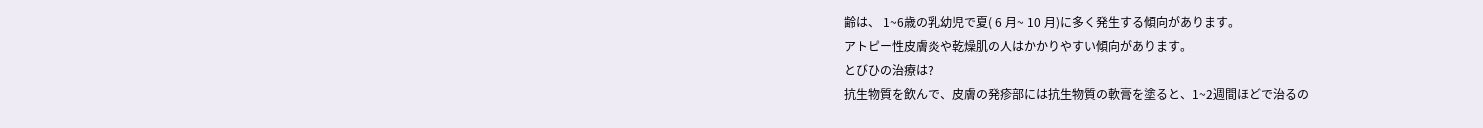齢は、 1~6歳の乳幼児で夏( 6 月~ 10 月)に多く発生する傾向があります。
アトピー性皮膚炎や乾燥肌の人はかかりやすい傾向があります。
とびひの治療は?
抗生物質を飲んで、皮膚の発疹部には抗生物質の軟膏を塗ると、1~2週間ほどで治るの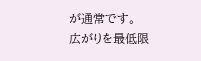が通常です。
広がりを最低限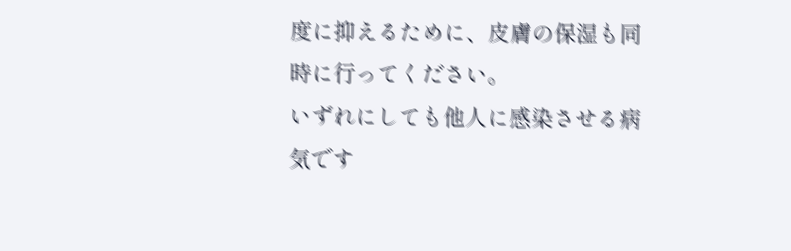度に抑えるために、皮膚の保湿も同時に行ってください。
いずれにしても他人に感染させる病気です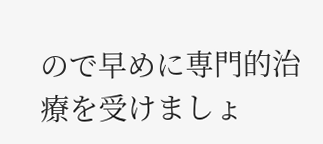ので早めに専門的治療を受けましょ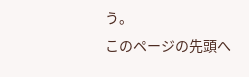う。
このページの先頭へ